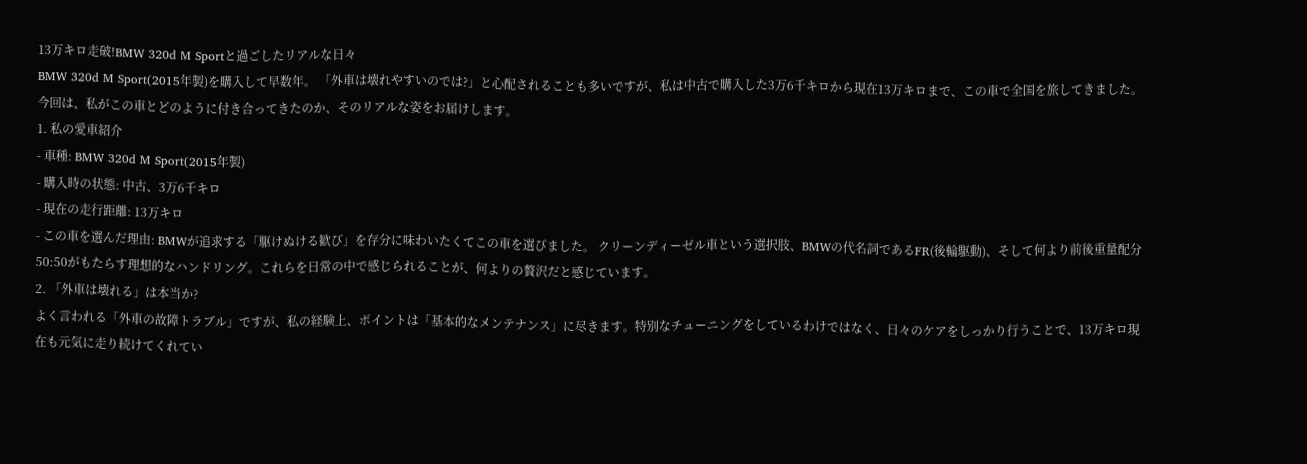13万キロ走破!BMW 320d M Sportと過ごしたリアルな日々
BMW 320d M Sport(2015年製)を購入して早数年。 「外車は壊れやすいのでは?」と心配されることも多いですが、私は中古で購入した3万6千キロから現在13万キロまで、この車で全国を旅してきました。
今回は、私がこの車とどのように付き合ってきたのか、そのリアルな姿をお届けします。
1. 私の愛車紹介
- 車種: BMW 320d M Sport(2015年製)
- 購入時の状態: 中古、3万6千キロ
- 現在の走行距離: 13万キロ
- この車を選んだ理由: BMWが追求する「駆けぬける歓び」を存分に味わいたくてこの車を選びました。 クリーンディーゼル車という選択肢、BMWの代名詞であるFR(後輪駆動)、そして何より前後重量配分50:50がもたらす理想的なハンドリング。これらを日常の中で感じられることが、何よりの贅沢だと感じています。
2. 「外車は壊れる」は本当か?
よく言われる「外車の故障トラブル」ですが、私の経験上、ポイントは「基本的なメンテナンス」に尽きます。特別なチューニングをしているわけではなく、日々のケアをしっかり行うことで、13万キロ現在も元気に走り続けてくれてい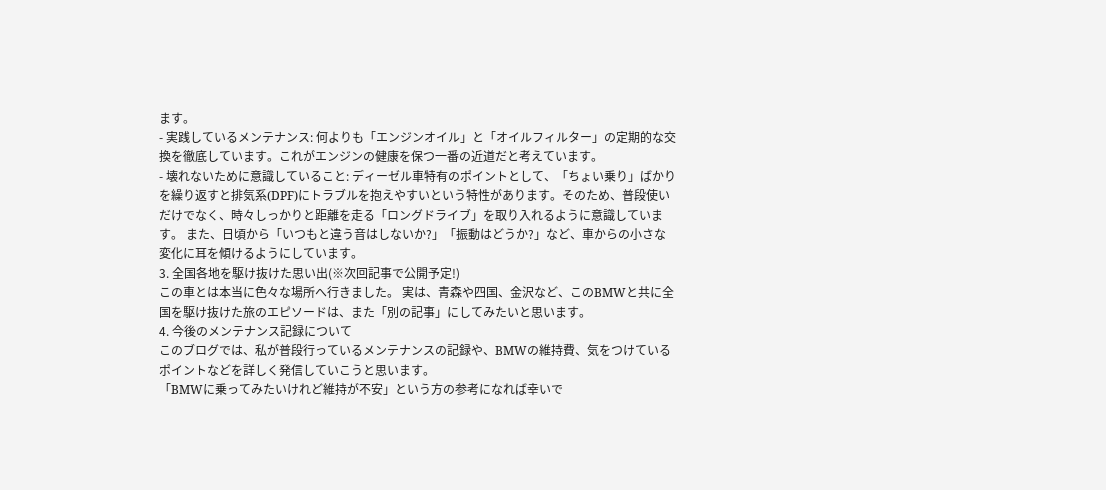ます。
- 実践しているメンテナンス: 何よりも「エンジンオイル」と「オイルフィルター」の定期的な交換を徹底しています。これがエンジンの健康を保つ一番の近道だと考えています。
- 壊れないために意識していること: ディーゼル車特有のポイントとして、「ちょい乗り」ばかりを繰り返すと排気系(DPF)にトラブルを抱えやすいという特性があります。そのため、普段使いだけでなく、時々しっかりと距離を走る「ロングドライブ」を取り入れるように意識しています。 また、日頃から「いつもと違う音はしないか?」「振動はどうか?」など、車からの小さな変化に耳を傾けるようにしています。
3. 全国各地を駆け抜けた思い出(※次回記事で公開予定!)
この車とは本当に色々な場所へ行きました。 実は、青森や四国、金沢など、このBMWと共に全国を駆け抜けた旅のエピソードは、また「別の記事」にしてみたいと思います。
4. 今後のメンテナンス記録について
このブログでは、私が普段行っているメンテナンスの記録や、BMWの維持費、気をつけているポイントなどを詳しく発信していこうと思います。
「BMWに乗ってみたいけれど維持が不安」という方の参考になれば幸いで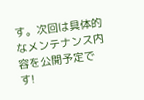す。次回は具体的なメンテナンス内容を公開予定です!